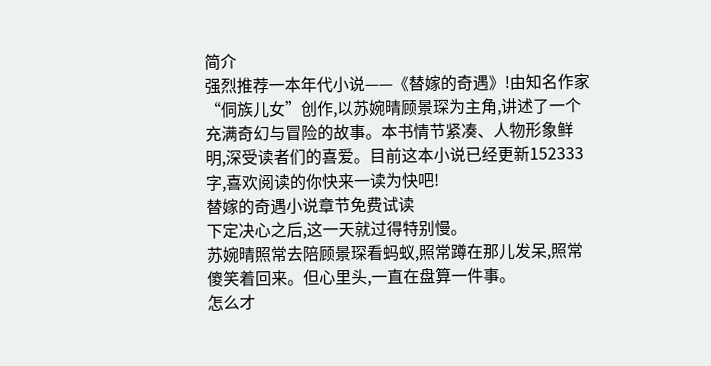简介
强烈推荐一本年代小说——《替嫁的奇遇》!由知名作家“侗族儿女”创作,以苏婉晴顾景琛为主角,讲述了一个充满奇幻与冒险的故事。本书情节紧凑、人物形象鲜明,深受读者们的喜爱。目前这本小说已经更新152333字,喜欢阅读的你快来一读为快吧!
替嫁的奇遇小说章节免费试读
下定决心之后,这一天就过得特别慢。
苏婉晴照常去陪顾景琛看蚂蚁,照常蹲在那儿发呆,照常傻笑着回来。但心里头,一直在盘算一件事。
怎么才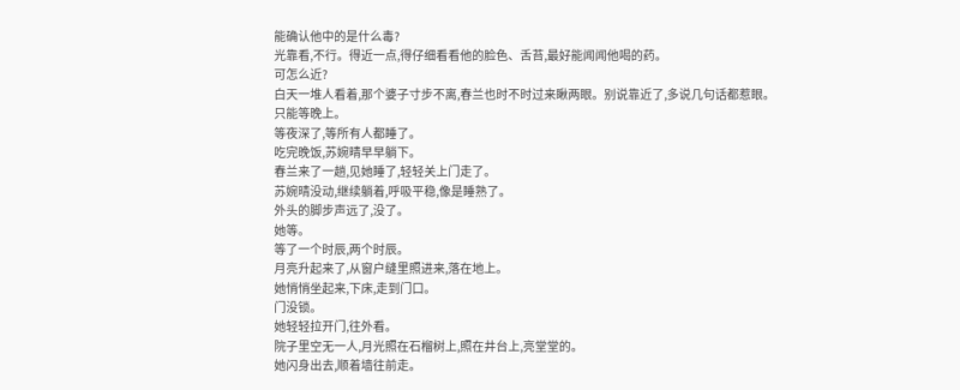能确认他中的是什么毒?
光靠看,不行。得近一点,得仔细看看他的脸色、舌苔,最好能闻闻他喝的药。
可怎么近?
白天一堆人看着,那个婆子寸步不离,春兰也时不时过来瞅两眼。别说靠近了,多说几句话都惹眼。
只能等晚上。
等夜深了,等所有人都睡了。
吃完晚饭,苏婉晴早早躺下。
春兰来了一趟,见她睡了,轻轻关上门走了。
苏婉晴没动,继续躺着,呼吸平稳,像是睡熟了。
外头的脚步声远了,没了。
她等。
等了一个时辰,两个时辰。
月亮升起来了,从窗户缝里照进来,落在地上。
她悄悄坐起来,下床,走到门口。
门没锁。
她轻轻拉开门,往外看。
院子里空无一人,月光照在石榴树上,照在井台上,亮堂堂的。
她闪身出去,顺着墙往前走。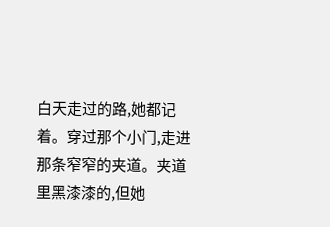白天走过的路,她都记着。穿过那个小门,走进那条窄窄的夹道。夹道里黑漆漆的,但她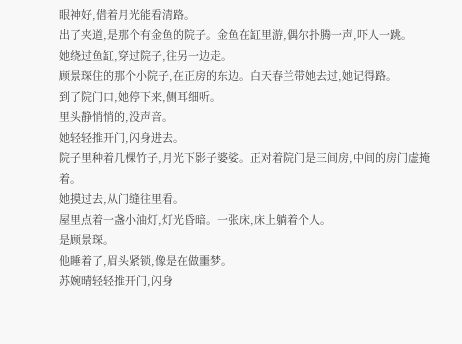眼神好,借着月光能看清路。
出了夹道,是那个有金鱼的院子。金鱼在缸里游,偶尔扑腾一声,吓人一跳。
她绕过鱼缸,穿过院子,往另一边走。
顾景琛住的那个小院子,在正房的东边。白天春兰带她去过,她记得路。
到了院门口,她停下来,侧耳细听。
里头静悄悄的,没声音。
她轻轻推开门,闪身进去。
院子里种着几棵竹子,月光下影子婆娑。正对着院门是三间房,中间的房门虚掩着。
她摸过去,从门缝往里看。
屋里点着一盏小油灯,灯光昏暗。一张床,床上躺着个人。
是顾景琛。
他睡着了,眉头紧锁,像是在做噩梦。
苏婉晴轻轻推开门,闪身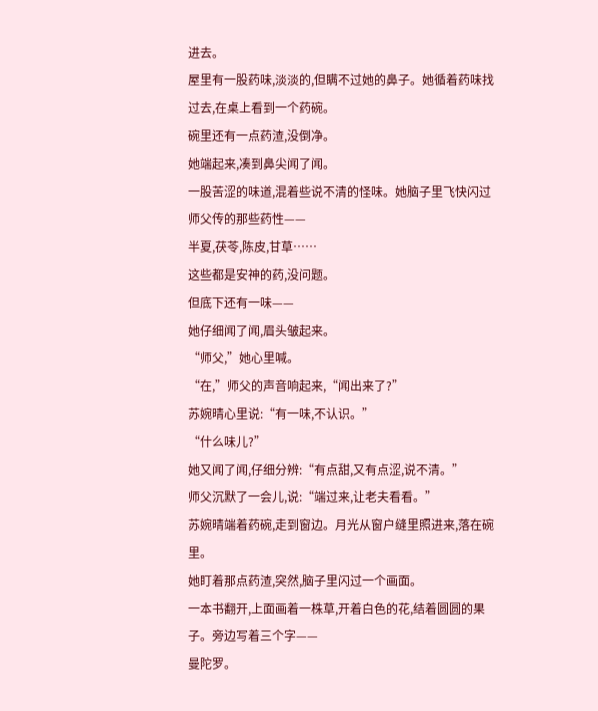进去。
屋里有一股药味,淡淡的,但瞒不过她的鼻子。她循着药味找过去,在桌上看到一个药碗。
碗里还有一点药渣,没倒净。
她端起来,凑到鼻尖闻了闻。
一股苦涩的味道,混着些说不清的怪味。她脑子里飞快闪过师父传的那些药性——
半夏,茯苓,陈皮,甘草……
这些都是安神的药,没问题。
但底下还有一味——
她仔细闻了闻,眉头皱起来。
“师父,”她心里喊。
“在,”师父的声音响起来,“闻出来了?”
苏婉晴心里说:“有一味,不认识。”
“什么味儿?”
她又闻了闻,仔细分辨:“有点甜,又有点涩,说不清。”
师父沉默了一会儿,说:“端过来,让老夫看看。”
苏婉晴端着药碗,走到窗边。月光从窗户缝里照进来,落在碗里。
她盯着那点药渣,突然,脑子里闪过一个画面。
一本书翻开,上面画着一株草,开着白色的花,结着圆圆的果子。旁边写着三个字——
曼陀罗。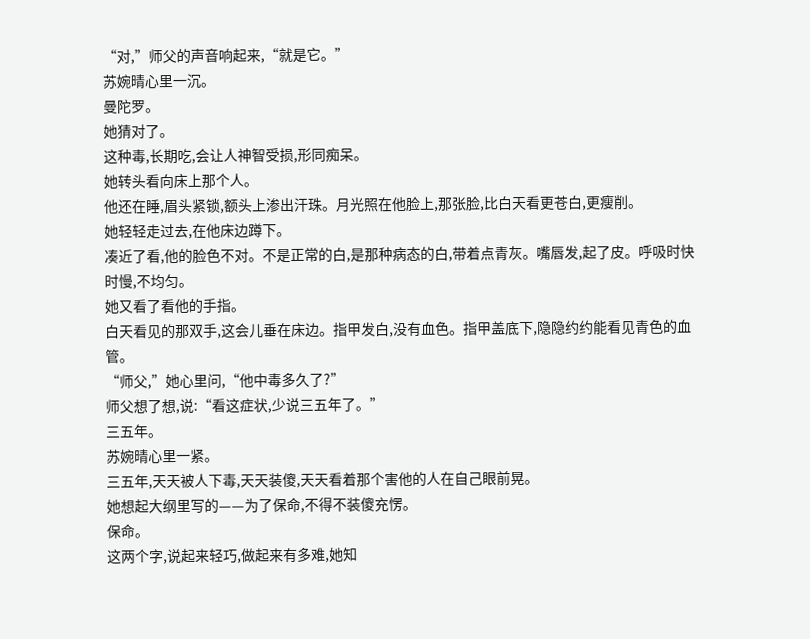“对,”师父的声音响起来,“就是它。”
苏婉晴心里一沉。
曼陀罗。
她猜对了。
这种毒,长期吃,会让人神智受损,形同痴呆。
她转头看向床上那个人。
他还在睡,眉头紧锁,额头上渗出汗珠。月光照在他脸上,那张脸,比白天看更苍白,更瘦削。
她轻轻走过去,在他床边蹲下。
凑近了看,他的脸色不对。不是正常的白,是那种病态的白,带着点青灰。嘴唇发,起了皮。呼吸时快时慢,不均匀。
她又看了看他的手指。
白天看见的那双手,这会儿垂在床边。指甲发白,没有血色。指甲盖底下,隐隐约约能看见青色的血管。
“师父,”她心里问,“他中毒多久了?”
师父想了想,说:“看这症状,少说三五年了。”
三五年。
苏婉晴心里一紧。
三五年,天天被人下毒,天天装傻,天天看着那个害他的人在自己眼前晃。
她想起大纲里写的——为了保命,不得不装傻充愣。
保命。
这两个字,说起来轻巧,做起来有多难,她知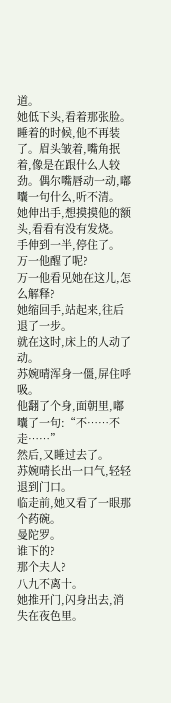道。
她低下头,看着那张脸。
睡着的时候,他不再装了。眉头皱着,嘴角抿着,像是在跟什么人较劲。偶尔嘴唇动一动,嘟囔一句什么,听不清。
她伸出手,想摸摸他的额头,看看有没有发烧。
手伸到一半,停住了。
万一他醒了呢?
万一他看见她在这儿,怎么解释?
她缩回手,站起来,往后退了一步。
就在这时,床上的人动了动。
苏婉晴浑身一僵,屏住呼吸。
他翻了个身,面朝里,嘟囔了一句:“不……不走……”
然后,又睡过去了。
苏婉晴长出一口气,轻轻退到门口。
临走前,她又看了一眼那个药碗。
曼陀罗。
谁下的?
那个夫人?
八九不离十。
她推开门,闪身出去,消失在夜色里。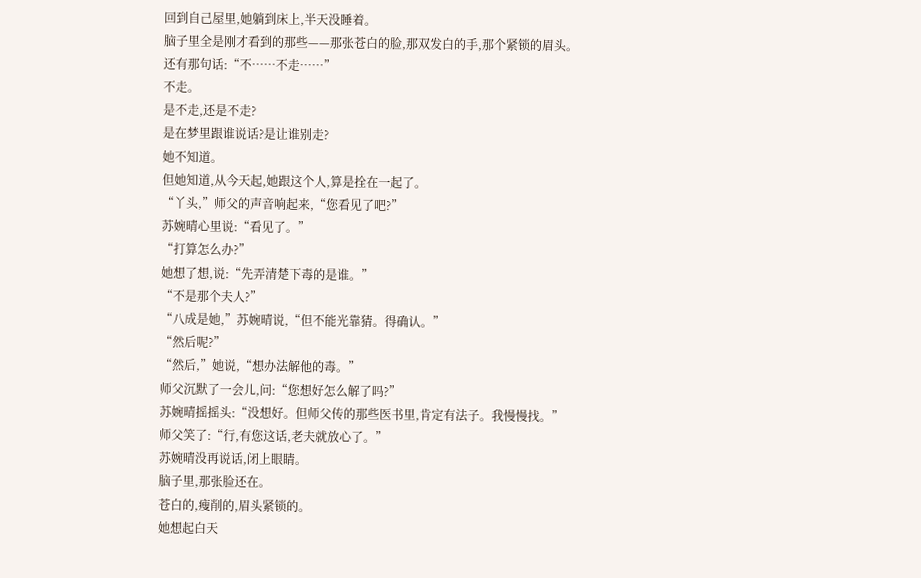回到自己屋里,她躺到床上,半天没睡着。
脑子里全是刚才看到的那些——那张苍白的脸,那双发白的手,那个紧锁的眉头。
还有那句话:“不……不走……”
不走。
是不走,还是不走?
是在梦里跟谁说话?是让谁别走?
她不知道。
但她知道,从今天起,她跟这个人,算是拴在一起了。
“丫头,”师父的声音响起来,“您看见了吧?”
苏婉晴心里说:“看见了。”
“打算怎么办?”
她想了想,说:“先弄清楚下毒的是谁。”
“不是那个夫人?”
“八成是她,”苏婉晴说,“但不能光靠猜。得确认。”
“然后呢?”
“然后,”她说,“想办法解他的毒。”
师父沉默了一会儿,问:“您想好怎么解了吗?”
苏婉晴摇摇头:“没想好。但师父传的那些医书里,肯定有法子。我慢慢找。”
师父笑了:“行,有您这话,老夫就放心了。”
苏婉晴没再说话,闭上眼睛。
脑子里,那张脸还在。
苍白的,瘦削的,眉头紧锁的。
她想起白天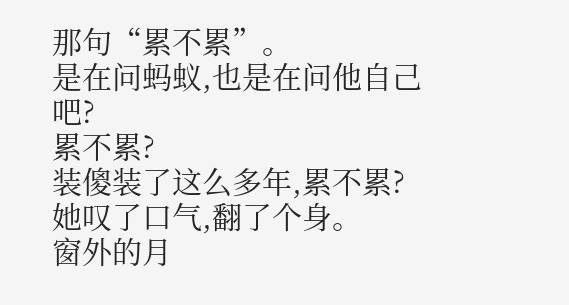那句“累不累”。
是在问蚂蚁,也是在问他自己吧?
累不累?
装傻装了这么多年,累不累?
她叹了口气,翻了个身。
窗外的月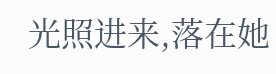光照进来,落在她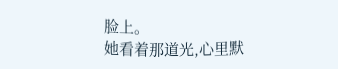脸上。
她看着那道光,心里默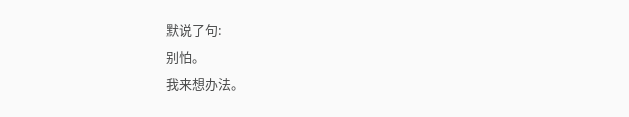默说了句:
别怕。
我来想办法。